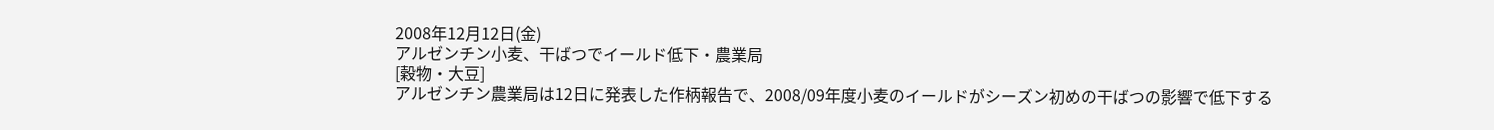2008年12月12日(金)
アルゼンチン小麦、干ばつでイールド低下・農業局
[穀物・大豆]
アルゼンチン農業局は12日に発表した作柄報告で、2008/09年度小麦のイールドがシーズン初めの干ばつの影響で低下する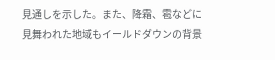見通しを示した。また、降霜、雹などに見舞われた地域もイールドダウンの背景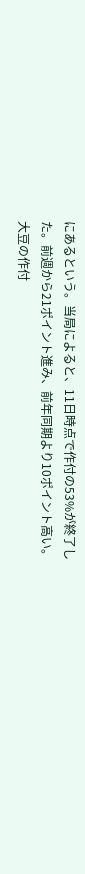にあるという。当局によると、11日時点で作付の53%が終了した。前週から21ポイント進み、前年同期より10ポイント高い。
大豆の作付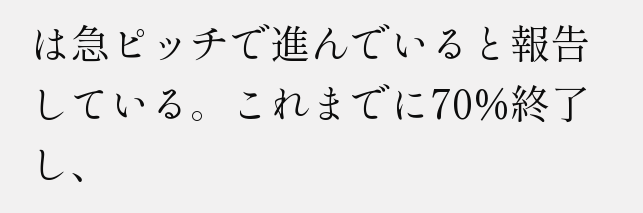は急ピッチで進んでいると報告している。これまでに70%終了し、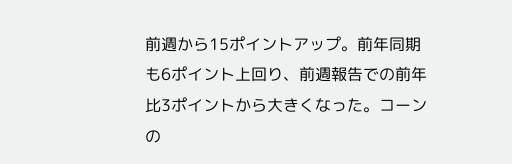前週から15ポイントアップ。前年同期も6ポイント上回り、前週報告での前年比3ポイントから大きくなった。コーンの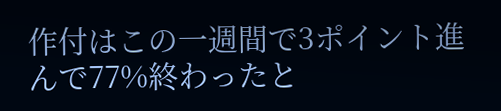作付はこの一週間で3ポイント進んで77%終わったと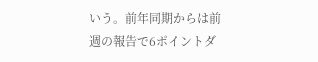いう。前年同期からは前週の報告で6ポイントダ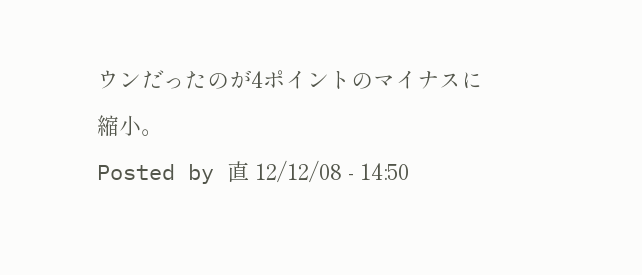ウンだったのが4ポイントのマイナスに縮小。
Posted by 直 12/12/08 - 14:50